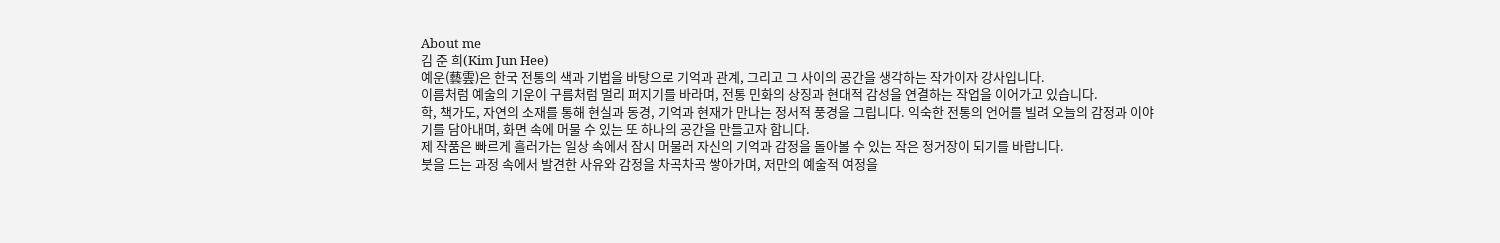About me
김 준 희(Kim Jun Hee)
예운(藝雲)은 한국 전통의 색과 기법을 바탕으로 기억과 관계, 그리고 그 사이의 공간을 생각하는 작가이자 강사입니다.
이름처럼 예술의 기운이 구름처럼 멀리 퍼지기를 바라며, 전통 민화의 상징과 현대적 감성을 연결하는 작업을 이어가고 있습니다.
학, 책가도, 자연의 소재를 통해 현실과 동경, 기억과 현재가 만나는 정서적 풍경을 그립니다. 익숙한 전통의 언어를 빌려 오늘의 감정과 이야기를 담아내며, 화면 속에 머물 수 있는 또 하나의 공간을 만들고자 합니다.
제 작품은 빠르게 흘러가는 일상 속에서 잠시 머물러 자신의 기억과 감정을 돌아볼 수 있는 작은 정거장이 되기를 바랍니다.
붓을 드는 과정 속에서 발견한 사유와 감정을 차곡차곡 쌓아가며, 저만의 예술적 여정을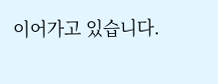이어가고 있습니다.